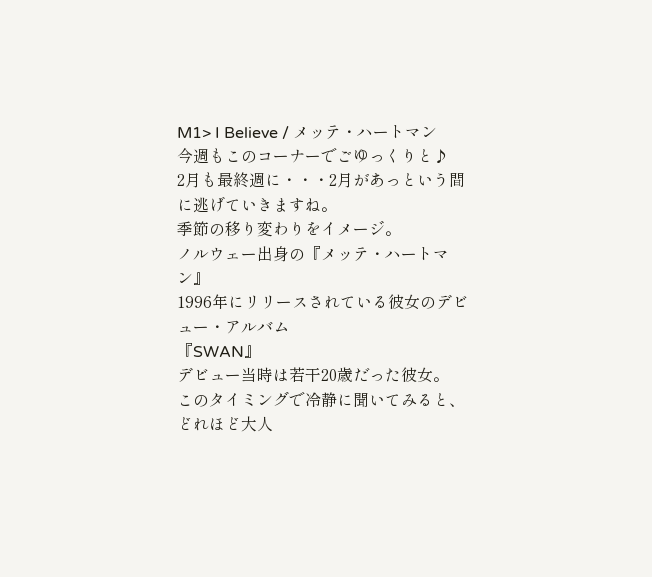M1> I Believe / メッテ・ハートマン
今週もこのコーナーでごゆっくりと♪
2月も最終週に・・・2月があっという間に逃げていきますね。
季節の移り変わりをイメージ。
ノルウェー出身の『メッテ・ハートマン』
1996年にリリースされている彼女のデビュー・アルバム
『SWAN』
デビュー当時は若干20歳だった彼女。
このタイミングで冷静に聞いてみると、どれほど大人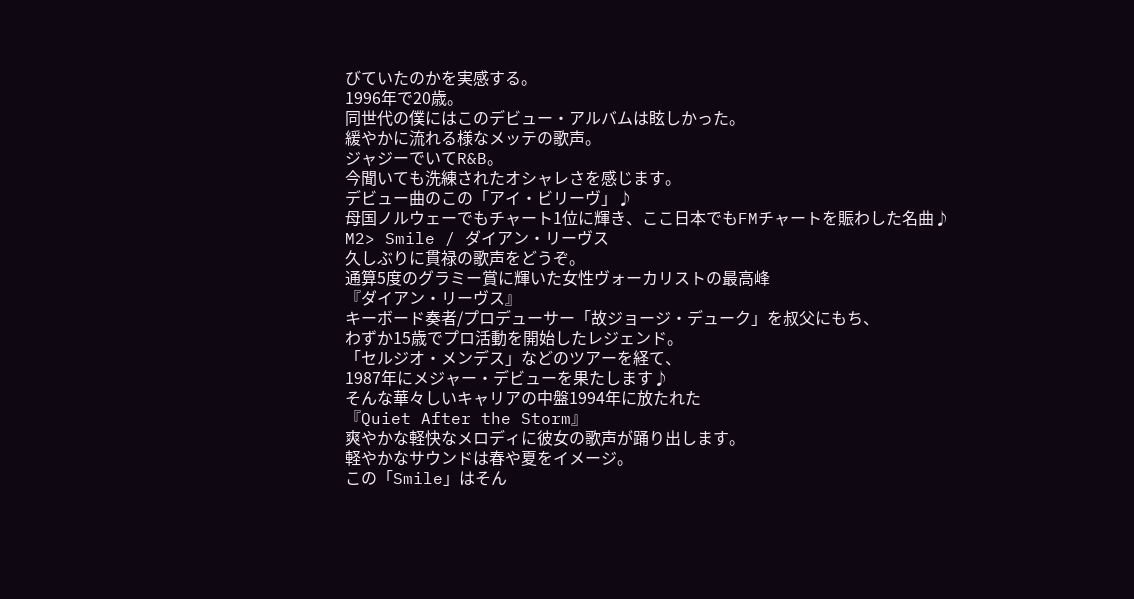びていたのかを実感する。
1996年で20歳。
同世代の僕にはこのデビュー・アルバムは眩しかった。
緩やかに流れる様なメッテの歌声。
ジャジーでいてR&B。
今聞いても洗練されたオシャレさを感じます。
デビュー曲のこの「アイ・ビリーヴ」♪
母国ノルウェーでもチャート1位に輝き、ここ日本でもFMチャートを賑わした名曲♪
M2> Smile / ダイアン・リーヴス
久しぶりに貫禄の歌声をどうぞ。
通算5度のグラミー賞に輝いた女性ヴォーカリストの最高峰
『ダイアン・リーヴス』
キーボード奏者/プロデューサー「故ジョージ・デューク」を叔父にもち、
わずか15歳でプロ活動を開始したレジェンド。
「セルジオ・メンデス」などのツアーを経て、
1987年にメジャー・デビューを果たします♪
そんな華々しいキャリアの中盤1994年に放たれた
『Quiet After the Storm』
爽やかな軽快なメロディに彼女の歌声が踊り出します。
軽やかなサウンドは春や夏をイメージ。
この「Smile」はそん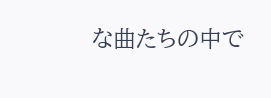な曲たちの中で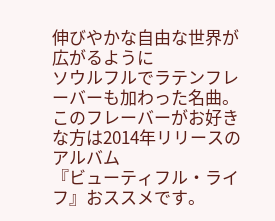伸びやかな自由な世界が広がるように
ソウルフルでラテンフレーバーも加わった名曲。
このフレーバーがお好きな方は2014年リリースのアルバム
『ビューティフル・ライフ』おススメです。